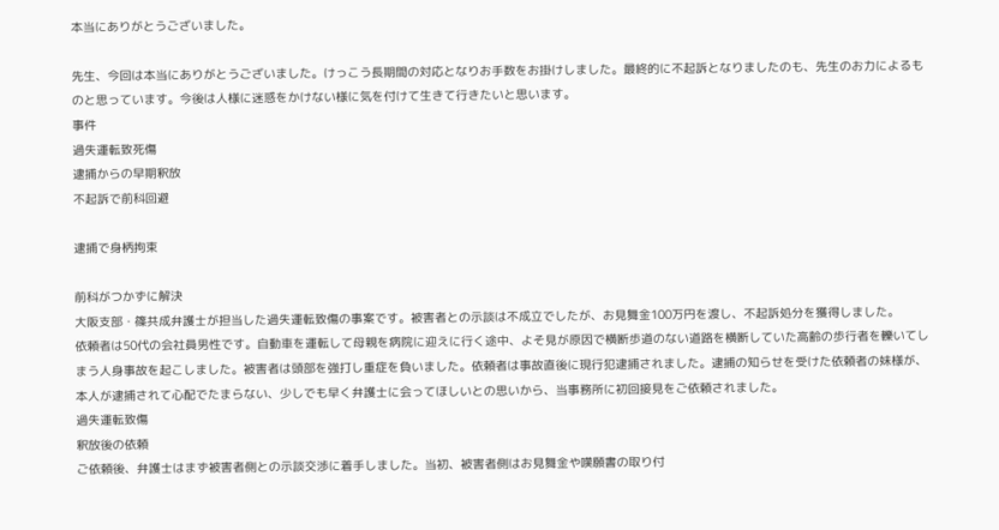本当にありがとうございました。

先生、今回は本当にありがとうございました。けっこう長期間の対応となりお手数をお掛けしました。最終的に不起訴となりましたのも、先生のお力によるものと思っています。今後は人様に迷惑をかけない様に気を付けて生きて行きたいと思います。
事件
過失運転致死傷
逮捕からの早期釈放
不起訴で前科回避

逮捕で身柄拘束

前科がつかずに解決
大阪支部・篠共成弁護士が担当した過失運転致傷の事案です。被害者との示談は不成立でしたが、お見舞金100万円を渡し、不起訴処分を獲得しました。
依頼者は50代の会社員男性です。自動車を運転して母親を病院に迎えに行く途中、よそ見が原因で横断歩道のない道路を横断していた高齢の歩行者を轢いてしまう人身事故を起こしました。被害者は頭部を強打し重症を負いました。依頼者は事故直後に現行犯逮捕されました。逮捕の知らせを受けた依頼者の妹様が、本人が逮捕されて心配でたまらない、少しでも早く弁護士に会ってほしいとの思いから、当事務所に初回接見をご依頼されました。
過失運転致傷
釈放後の依頼
ご依頼後、弁護士はまず被害者側との示談交渉に着手しました。当初、被害者側はお見舞金や嘆願書の取り付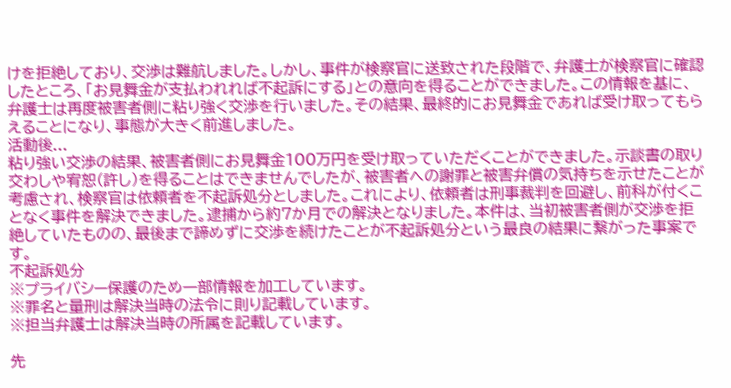けを拒絶しており、交渉は難航しました。しかし、事件が検察官に送致された段階で、弁護士が検察官に確認したところ、「お見舞金が支払われれば不起訴にする」との意向を得ることができました。この情報を基に、弁護士は再度被害者側に粘り強く交渉を行いました。その結果、最終的にお見舞金であれば受け取ってもらえることになり、事態が大きく前進しました。
活動後...
粘り強い交渉の結果、被害者側にお見舞金100万円を受け取っていただくことができました。示談書の取り交わしや宥恕(許し)を得ることはできませんでしたが、被害者への謝罪と被害弁償の気持ちを示せたことが考慮され、検察官は依頼者を不起訴処分としました。これにより、依頼者は刑事裁判を回避し、前科が付くことなく事件を解決できました。逮捕から約7か月での解決となりました。本件は、当初被害者側が交渉を拒絶していたものの、最後まで諦めずに交渉を続けたことが不起訴処分という最良の結果に繋がった事案です。
不起訴処分
※プライバシー保護のため一部情報を加工しています。
※罪名と量刑は解決当時の法令に則り記載しています。
※担当弁護士は解決当時の所属を記載しています。

先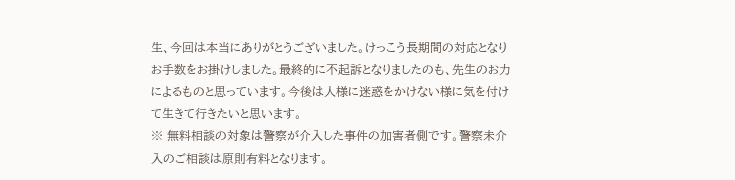生、今回は本当にありがとうございました。けっこう長期間の対応となりお手数をお掛けしました。最終的に不起訴となりましたのも、先生のお力によるものと思っています。今後は人様に迷惑をかけない様に気を付けて生きて行きたいと思います。
※ 無料相談の対象は警察が介入した事件の加害者側です。警察未介入のご相談は原則有料となります。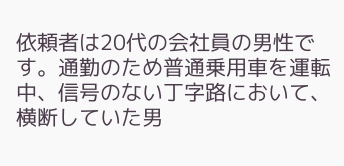依頼者は20代の会社員の男性です。通勤のため普通乗用車を運転中、信号のない丁字路において、横断していた男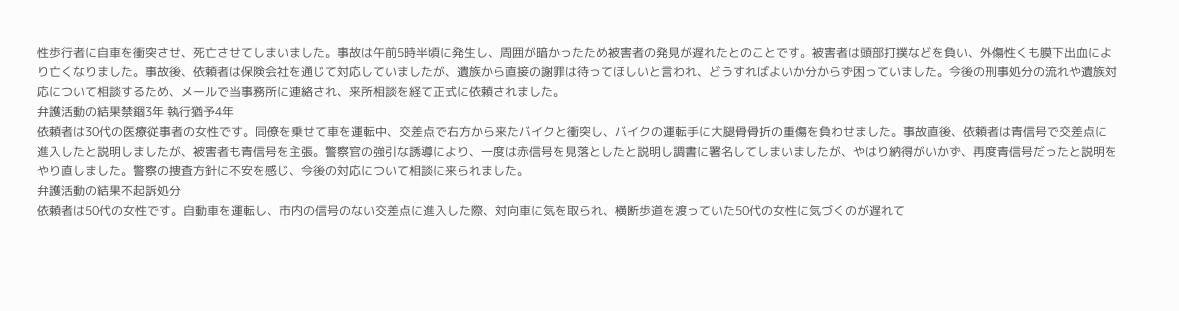性歩行者に自車を衝突させ、死亡させてしまいました。事故は午前5時半頃に発生し、周囲が暗かったため被害者の発見が遅れたとのことです。被害者は頭部打撲などを負い、外傷性くも膜下出血により亡くなりました。事故後、依頼者は保険会社を通じて対応していましたが、遺族から直接の謝罪は待ってほしいと言われ、どうすればよいか分からず困っていました。今後の刑事処分の流れや遺族対応について相談するため、メールで当事務所に連絡され、来所相談を経て正式に依頼されました。
弁護活動の結果禁錮3年 執行猶予4年
依頼者は30代の医療従事者の女性です。同僚を乗せて車を運転中、交差点で右方から来たバイクと衝突し、バイクの運転手に大腿骨骨折の重傷を負わせました。事故直後、依頼者は青信号で交差点に進入したと説明しましたが、被害者も青信号を主張。警察官の強引な誘導により、一度は赤信号を見落としたと説明し調書に署名してしまいましたが、やはり納得がいかず、再度青信号だったと説明をやり直しました。警察の捜査方針に不安を感じ、今後の対応について相談に来られました。
弁護活動の結果不起訴処分
依頼者は50代の女性です。自動車を運転し、市内の信号のない交差点に進入した際、対向車に気を取られ、横断歩道を渡っていた50代の女性に気づくのが遅れて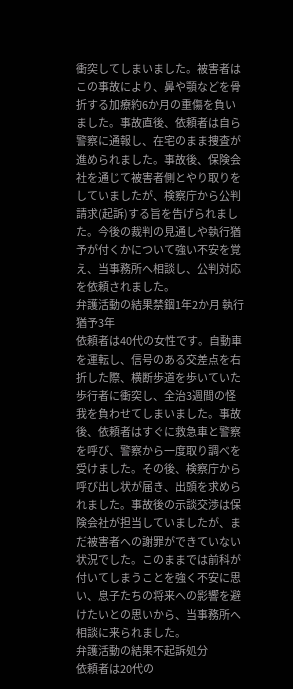衝突してしまいました。被害者はこの事故により、鼻や顎などを骨折する加療約6か月の重傷を負いました。事故直後、依頼者は自ら警察に通報し、在宅のまま捜査が進められました。事故後、保険会社を通じて被害者側とやり取りをしていましたが、検察庁から公判請求(起訴)する旨を告げられました。今後の裁判の見通しや執行猶予が付くかについて強い不安を覚え、当事務所へ相談し、公判対応を依頼されました。
弁護活動の結果禁錮1年2か月 執行猶予3年
依頼者は40代の女性です。自動車を運転し、信号のある交差点を右折した際、横断歩道を歩いていた歩行者に衝突し、全治3週間の怪我を負わせてしまいました。事故後、依頼者はすぐに救急車と警察を呼び、警察から一度取り調べを受けました。その後、検察庁から呼び出し状が届き、出頭を求められました。事故後の示談交渉は保険会社が担当していましたが、まだ被害者への謝罪ができていない状況でした。このままでは前科が付いてしまうことを強く不安に思い、息子たちの将来への影響を避けたいとの思いから、当事務所へ相談に来られました。
弁護活動の結果不起訴処分
依頼者は20代の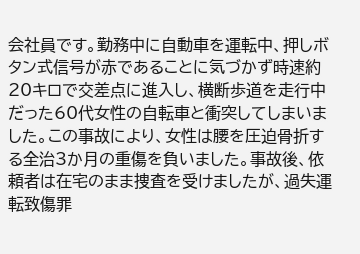会社員です。勤務中に自動車を運転中、押しボタン式信号が赤であることに気づかず時速約20キロで交差点に進入し、横断歩道を走行中だった60代女性の自転車と衝突してしまいました。この事故により、女性は腰を圧迫骨折する全治3か月の重傷を負いました。事故後、依頼者は在宅のまま捜査を受けましたが、過失運転致傷罪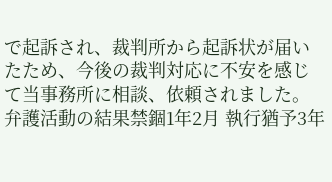で起訴され、裁判所から起訴状が届いたため、今後の裁判対応に不安を感じて当事務所に相談、依頼されました。
弁護活動の結果禁錮1年2月 執行猶予3年